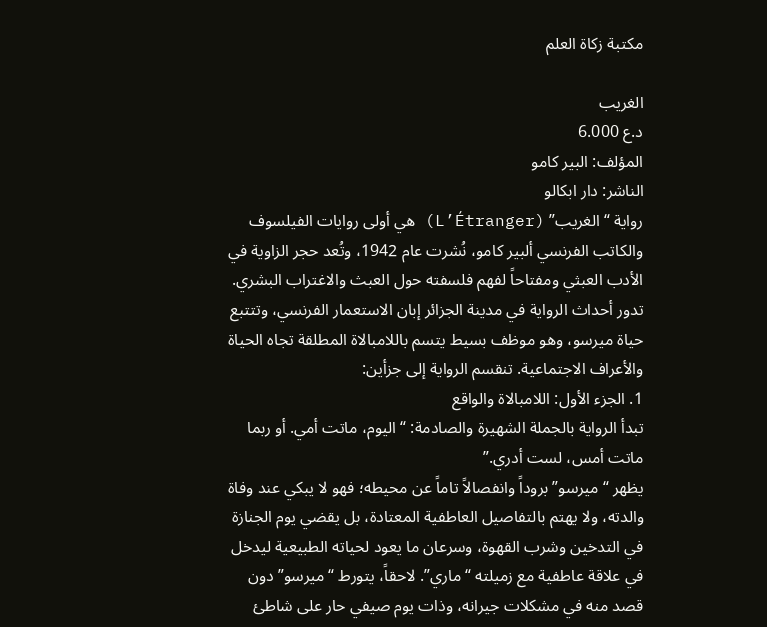مكتبة زكاة العلم

الغريب
د.ع 6.000
المؤلف: البير كامو
الناشر: دار ابكالو
رواية “الغريب” (L’Étranger) هي أولى روايات الفيلسوف والكاتب الفرنسي ألبير كامو، نُشرت عام 1942، وتُعد حجر الزاوية في الأدب العبثي ومفتاحاً لفهم فلسفته حول العبث والاغتراب البشري.
تدور أحداث الرواية في مدينة الجزائر إبان الاستعمار الفرنسي، وتتتبع حياة ميرسو، وهو موظف بسيط يتسم باللامبالاة المطلقة تجاه الحياة والأعراف الاجتماعية. تنقسم الرواية إلى جزأين:
1. الجزء الأول: اللامبالاة والواقع
تبدأ الرواية بالجملة الشهيرة والصادمة: “اليوم، ماتت أمي. أو ربما ماتت أمس، لست أدري.”
يظهر “ميرسو” بروداً وانفصالاً تاماً عن محيطه؛ فهو لا يبكي عند وفاة والدته، ولا يهتم بالتفاصيل العاطفية المعتادة، بل يقضي يوم الجنازة في التدخين وشرب القهوة، وسرعان ما يعود لحياته الطبيعية ليدخل في علاقة عاطفية مع زميلته “ماري”. لاحقاً، يتورط “ميرسو” دون قصد منه في مشكلات جيرانه، وذات يوم صيفي حار على شاطئ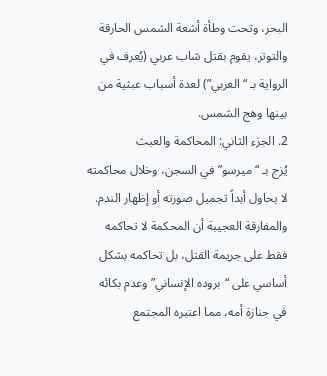البحر، وتحت وطأة أشعة الشمس الحارقة والتوتر، يقوم بقتل شاب عربي (يُعرف في الرواية بـ “العربي”) لعدة أسباب عبثية من بينها وهج الشمس.
2. الجزء الثاني: المحاكمة والعبث
يُزج بـ “ميرسو” في السجن، وخلال محاكمته لا يحاول أبداً تجميل صورته أو إظهار الندم. والمفارقة العجيبة أن المحكمة لا تحاكمه فقط على جريمة القتل، بل تحاكمه بشكل أساسي على “بروده الإنساني” وعدم بكائه في جنازة أمه، مما اعتبره المجتمع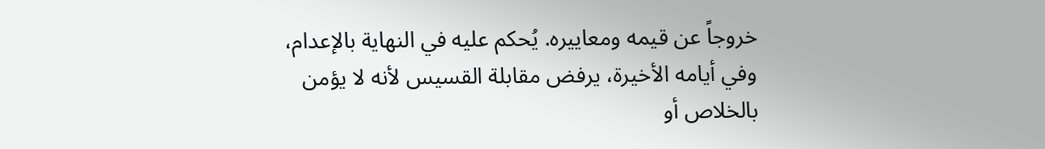خروجاً عن قيمه ومعاييره. يُحكم عليه في النهاية بالإعدام، وفي أيامه الأخيرة، يرفض مقابلة القسيس لأنه لا يؤمن بالخلاص أو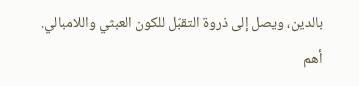بالدين، ويصل إلى ذروة التقبّل للكون العبثي واللامبالي.
أهم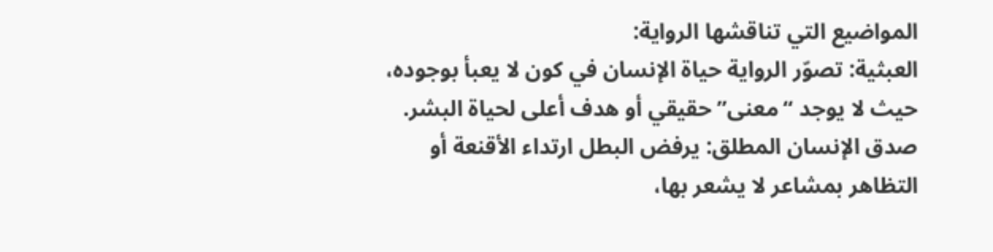المواضيع التي تناقشها الرواية:
العبثية: تصوّر الرواية حياة الإنسان في كون لا يعبأ بوجوده، حيث لا يوجد “معنى” حقيقي أو هدف أعلى لحياة البشر.
صدق الإنسان المطلق: يرفض البطل ارتداء الأقنعة أو التظاهر بمشاعر لا يشعر بها،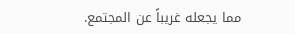مما يجعله غريباً عن المجتمع.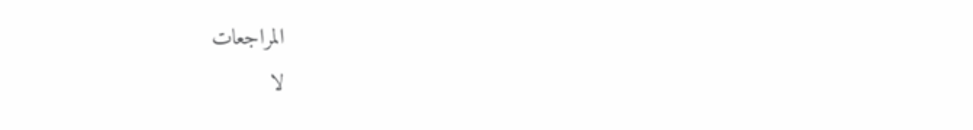المراجعات
لا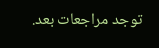توجد مراجعات بعد.